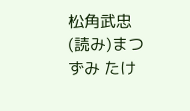松角武忠(読み)まつずみ たけ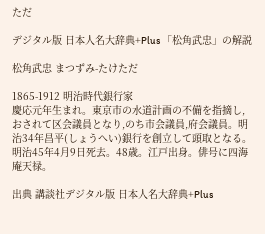ただ

デジタル版 日本人名大辞典+Plus 「松角武忠」の解説

松角武忠 まつずみ-たけただ

1865-1912 明治時代銀行家
慶応元年生まれ。東京市の水道計画の不備を指摘し,おされて区会議員となり,のち市会議員,府会議員。明治34年昌平(しょうへい)銀行を創立して頭取となる。明治45年4月9日死去。48歳。江戸出身。俳号に四海庵天禄。

出典 講談社デジタル版 日本人名大辞典+Plus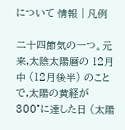について 情報 | 凡例

二十四節気の一つ。元来,太陰太陽暦の 12月中 (12月後半) のことで,太陽の黄経が 300°に達した日 (太陽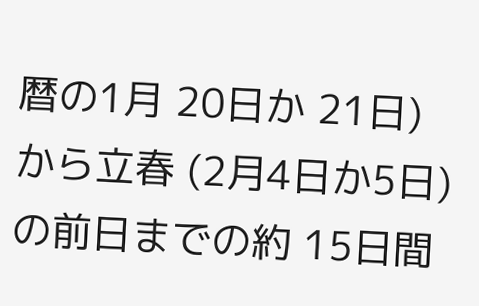暦の1月 20日か 21日) から立春 (2月4日か5日) の前日までの約 15日間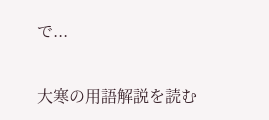で...

大寒の用語解説を読む